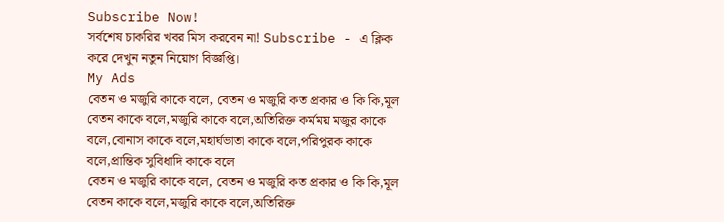Subscribe Now!
সর্বশেষ চাকরির খবর মিস করবেন না! Subscribe - এ ক্লিক করে দেখুন নতুন নিয়োগ বিজ্ঞপ্তি।
My Ads
বেতন ও মজুরি কাকে বলে, বেতন ও মজুরি কত প্রকার ও কি কি,মূল বেতন কাকে বলে,মজুরি কাকে বলে,অতিরিক্ত কর্মময় মজুর কাকে বলে,বোনাস কাকে বলে,মহার্ঘভাতা কাকে বলে,পরিপুরক কাকে বলে,প্রান্তিক সুবিধাদি কাকে বলে
বেতন ও মজুরি কাকে বলে, বেতন ও মজুরি কত প্রকার ও কি কি,মূল বেতন কাকে বলে,মজুরি কাকে বলে,অতিরিক্ত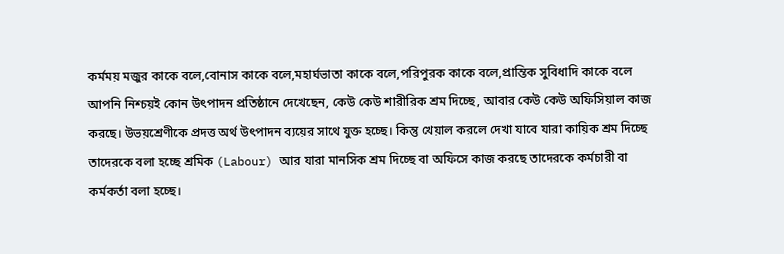কর্মময় মজুর কাকে বলে,বোনাস কাকে বলে,মহার্ঘভাতা কাকে বলে,পরিপুরক কাকে বলে,প্রান্তিক সুবিধাদি কাকে বলে
আপনি নিশ্চয়ই কোন উৎপাদন প্রতিষ্ঠানে দেখেছেন, কেউ কেউ শারীরিক শ্রম দিচ্ছে, আবার কেউ কেউ অফিসিয়াল কাজ করছে। উভয়শ্রেণীকে প্রদত্ত অর্থ উৎপাদন ব্যয়ের সাথে যুক্ত হচ্ছে। কিন্তু খেয়াল করলে দেখা যাবে যারা কায়িক শ্রম দিচ্ছে তাদেরকে বলা হচ্ছে শ্রমিক (Labour) আর যারা মানসিক শ্রম দিচ্ছে বা অফিসে কাজ করছে তাদেরকে কর্মচারী বা কর্মকর্তা বলা হচ্ছে।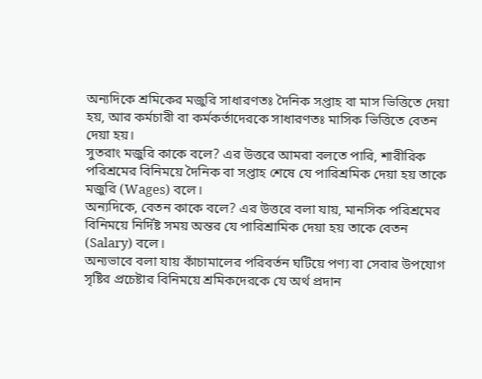অন্যদিকে শ্রমিকের মজুরি সাধারণতঃ দৈনিক সপ্তাহ বা মাস ভিত্তিতে দেয়া হয়, আর কর্মচারী বা কর্মকর্তাদেরকে সাধারণতঃ মাসিক ভিত্তিতে বেতন দেয়া হয়।
সুতরাং মজুরি কাকে বলে? এর উত্তরে আমরা বলতে পারি, শারীরিক পরিশ্রমের বিনিময়ে দৈনিক বা সপ্তাহ শেষে যে পারিশ্রমিক দেয়া হয় তাকে মজুরি (Wages) বলে।
অন্যদিকে, বেতন কাকে বলে? এর উত্তরে বলা যায়, মানসিক পরিশ্রমের বিনিময়ে নির্দিষ্ট সময় অন্তর যে পারিশ্রামিক দেয়া হয় তাকে বেতন (Salary) বলে।
অন্যভাবে বলা যায় কাঁচামালের পরিবর্তন ঘটিয়ে পণ্য বা সেবার উপযোগ সৃষ্টির প্রচেষ্টার বিনিময়ে শ্রমিকদেরকে যে অর্থ প্রদান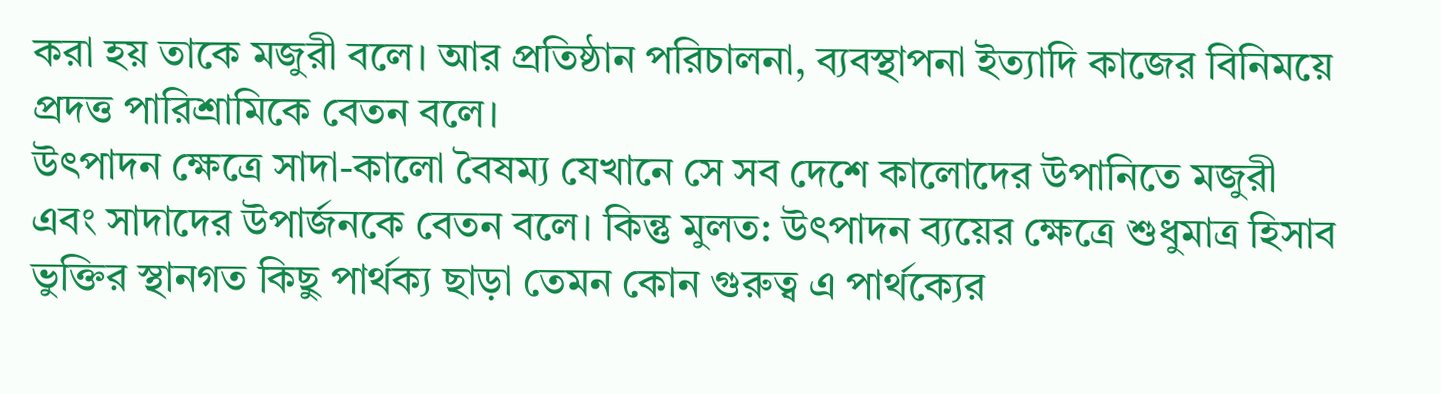করা হয় তাকে মজুরী বলে। আর প্রতিষ্ঠান পরিচালনা, ব্যবস্থাপনা ইত্যাদি কাজের বিনিময়ে প্রদত্ত পারিশ্রামিকে বেতন বলে।
উৎপাদন ক্ষেত্রে সাদা-কালো বৈষম্য যেখানে সে সব দেশে কালোদের উপানিতে মজুরী এবং সাদাদের উপার্জনকে বেতন বলে। কিন্তু মুলত: উৎপাদন ব্যয়ের ক্ষেত্রে শুধুমাত্র হিসাব ভুক্তির স্থানগত কিছু পার্থক্য ছাড়া তেমন কোন গুরুত্ব এ পার্থক্যের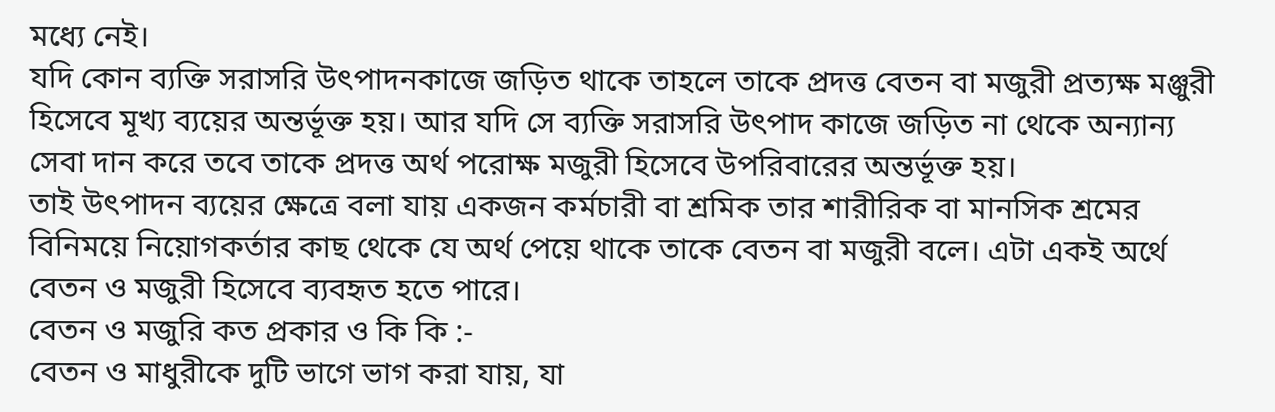মধ্যে নেই।
যদি কোন ব্যক্তি সরাসরি উৎপাদনকাজে জড়িত থাকে তাহলে তাকে প্রদত্ত বেতন বা মজুরী প্রত্যক্ষ মঞ্জুরী হিসেবে মূখ্য ব্যয়ের অন্তর্ভূক্ত হয়। আর যদি সে ব্যক্তি সরাসরি উৎপাদ কাজে জড়িত না থেকে অন্যান্য সেবা দান করে তবে তাকে প্রদত্ত অর্থ পরোক্ষ মজুরী হিসেবে উপরিবারের অন্তর্ভূক্ত হয়।
তাই উৎপাদন ব্যয়ের ক্ষেত্রে বলা যায় একজন কর্মচারী বা শ্রমিক তার শারীরিক বা মানসিক শ্রমের বিনিময়ে নিয়োগকর্তার কাছ থেকে যে অর্থ পেয়ে থাকে তাকে বেতন বা মজুরী বলে। এটা একই অর্থে বেতন ও মজুরী হিসেবে ব্যবহৃত হতে পারে।
বেতন ও মজুরি কত প্রকার ও কি কি :-
বেতন ও মাধুরীকে দুটি ভাগে ভাগ করা যায়, যা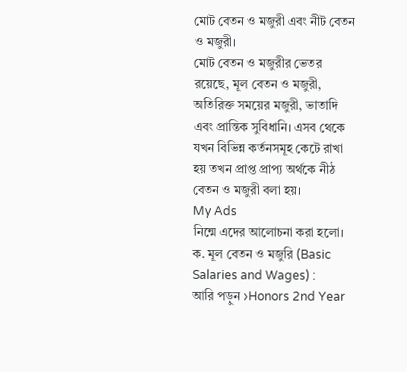মোট বেতন ও মজুরী এবং নীট বেতন ও মজুরী।
মোট বেতন ও মজুরীর ভেতর রয়েছে, মূল বেতন ও মজুরী, অতিরিক্ত সময়ের মজুরী, ভাতাদি এবং প্রান্তিক সুবিধানি। এসব থেকে যখন বিভিন্ন কর্তনসমূহ কেটে রাখা হয় তখন প্রাপ্ত প্রাপ্য অর্থকে নীঠ বেতন ও মজুরী বলা হয়।
My Ads
নিন্মে এদের আলোচনা করা হলো।
ক. মূল বেতন ও মজুরি (Basic Salaries and Wages) :
আরি পড়ুন ›Honors 2nd Year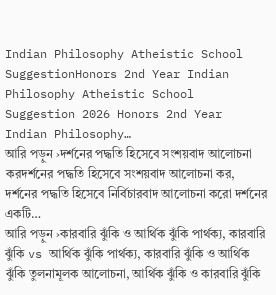Indian Philosophy Atheistic School SuggestionHonors 2nd Year Indian Philosophy Atheistic School Suggestion 2026 Honors 2nd Year Indian Philosophy…
আরি পড়ুন ›দর্শনের পদ্ধতি হিসেবে সংশয়বাদ আলোচনা করদর্শনের পদ্ধতি হিসেবে সংশয়বাদ আলোচনা কর, দর্শনের পদ্ধতি হিসেবে নির্বিচারবাদ আলোচনা করো দর্শনের একটি…
আরি পড়ুন ›কারবারি ঝুঁকি ও আর্থিক ঝুঁকি পার্থক্য, কারবারি ঝুঁকি vs আর্থিক ঝুঁকি পার্থক্য, কারবারি ঝুঁকি ও আর্থিক ঝুঁকি তুলনামূলক আলোচনা, আর্থিক ঝুঁকি ও কারবারি ঝুঁকি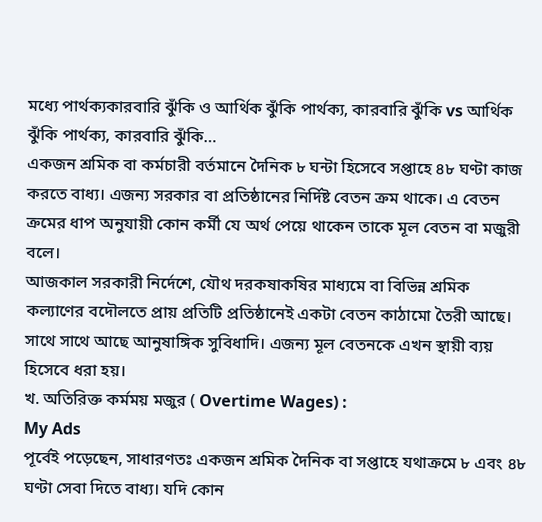মধ্যে পার্থক্যকারবারি ঝুঁকি ও আর্থিক ঝুঁকি পার্থক্য, কারবারি ঝুঁকি vs আর্থিক ঝুঁকি পার্থক্য, কারবারি ঝুঁকি…
একজন শ্রমিক বা কর্মচারী বর্তমানে দৈনিক ৮ ঘন্টা হিসেবে সপ্তাহে ৪৮ ঘণ্টা কাজ করতে বাধ্য। এজন্য সরকার বা প্রতিষ্ঠানের নির্দিষ্ট বেতন ক্রম থাকে। এ বেতন ক্রমের ধাপ অনুযায়ী কোন কর্মী যে অর্থ পেয়ে থাকেন তাকে মূল বেতন বা মজুরী বলে।
আজকাল সরকারী নির্দেশে, যৌথ দরকষাকষির মাধ্যমে বা বিভিন্ন শ্রমিক কল্যাণের বদৌলতে প্রায় প্রতিটি প্রতিষ্ঠানেই একটা বেতন কাঠামো তৈরী আছে। সাথে সাথে আছে আনুষাঙ্গিক সুবিধাদি। এজন্য মূল বেতনকে এখন স্থায়ী ব্যয় হিসেবে ধরা হয়।
খ. অতিরিক্ত কর্মময় মজুর ( Overtime Wages) :
My Ads
পূর্বেই পড়েছেন, সাধারণতঃ একজন শ্রমিক দৈনিক বা সপ্তাহে যথাক্রমে ৮ এবং ৪৮ ঘণ্টা সেবা দিতে বাধ্য। যদি কোন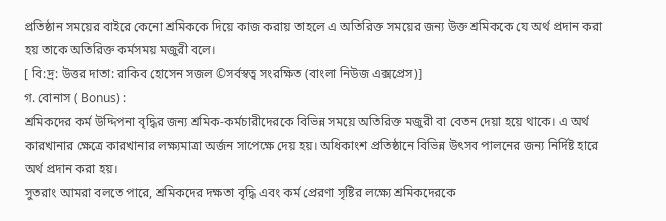প্রতিষ্ঠান সময়ের বাইরে কেনো শ্রমিককে দিয়ে কাজ করায় তাহলে এ অতিরিক্ত সময়ের জন্য উক্ত শ্রমিককে যে অর্থ প্রদান করা হয় তাকে অতিরিক্ত কর্মসময় মজুরী বলে।
[ বি:দ্র: উত্তর দাতা: রাকিব হোসেন সজল ©সর্বস্বত্ব সংরক্ষিত (বাংলা নিউজ এক্সপ্রেস)]
গ. বোনাস ( Bonus) :
শ্রমিকদের কর্ম উদ্দিপনা বৃদ্ধির জন্য শ্রমিক-কর্মচারীদেরকে বিভিন্ন সময়ে অতিরিক্ত মজুরী বা বেতন দেয়া হয়ে থাকে। এ অর্থ কারখানার ক্ষেত্রে কারখানার লক্ষ্যমাত্রা অর্জন সাপেক্ষে দেয় হয়। অধিকাংশ প্রতিষ্ঠানে বিভিন্ন উৎসব পালনের জন্য নির্দিষ্ট হারে অর্থ প্রদান করা হয়।
সুতরাং আমরা বলতে পারে, শ্রমিকদের দক্ষতা বৃদ্ধি এবং কর্ম প্রেরণা সৃষ্টির লক্ষ্যে শ্রমিকদেরকে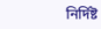নির্দিষ্ট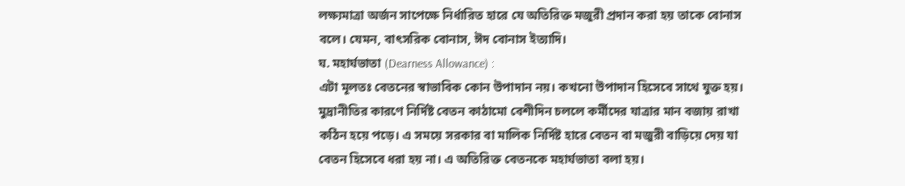লক্ষ্যমাত্রা অর্জন সাপেক্ষে নির্ধারিত হারে যে অতিরিক্ত মজুরী প্রদান করা হয় তাকে বোনাস বলে। যেমন, বাৎসরিক বোনাস, ঈদ বোনাস ইত্যাদি।
ঘ. মহার্ঘভাতা (Dearness Allowance) :
এটা মূলতঃ বেতনের স্বাভাবিক কোন উপাদান নয়। কখনো উপাদান হিসেবে সাথে যুক্ত হয়। মুদ্রানীতির কারণে নির্দিষ্ট বেতন কাঠামো বেশীদিন চললে কর্মীদের যাত্রার মান বজায় রাখা কঠিন হয়ে পড়ে। এ সময়ে সরকার বা মালিক নির্দিষ্ট হারে বেতন বা মজুরী বাড়িয়ে দেয় যা বেতন হিসেবে ধরা হয় না। এ অতিরিক্ত বেতনকে মহার্ঘভাতা বলা হয়।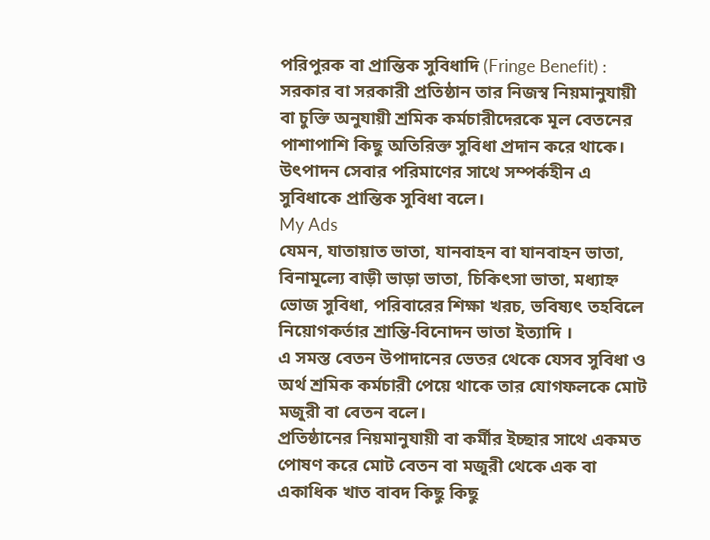পরিপুরক বা প্রান্তিক সুবিধাদি (Fringe Benefit) :
সরকার বা সরকারী প্রতিষ্ঠান তার নিজস্ব নিয়মানুযায়ী বা চুক্তি অনুযায়ী শ্রমিক কর্মচারীদেরকে মূল বেতনের পাশাপাশি কিছু অতিরিক্ত সুবিধা প্রদান করে থাকে। উৎপাদন সেবার পরিমাণের সাথে সম্পর্কহীন এ সুবিধাকে প্রান্তিক সুবিধা বলে।
My Ads
যেমন, যাতায়াত ভাতা, যানবাহন বা যানবাহন ভাতা, বিনামূল্যে বাড়ী ভাড়া ভাতা, চিকিৎসা ভাতা, মধ্যাহ্ন ভোজ সুবিধা, পরিবারের শিক্ষা খরচ, ভবিষ্যৎ তহবিলে নিয়োগকর্তার শ্রান্তি-বিনোদন ভাতা ইত্যাদি ।
এ সমস্ত বেতন উপাদানের ভেতর থেকে যেসব সুবিধা ও অর্থ শ্রমিক কর্মচারী পেয়ে থাকে তার যোগফলকে মোট মজুরী বা বেতন বলে।
প্রতিষ্ঠানের নিয়মানুযায়ী বা কর্মীর ইচ্ছার সাথে একমত পোষণ করে মোট বেতন বা মজুরী থেকে এক বা একাধিক খাত বাবদ কিছু কিছু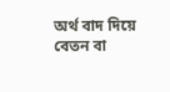অর্থ বাদ দিয়ে বেতন বা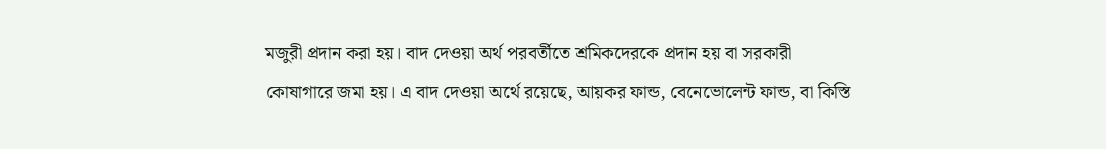মজুরী প্রদান করা হয়। বাদ দেওয়া অর্থ পরবর্তীতে শ্রমিকদেরকে প্রদান হয় বা সরকারী কোষাগারে জমা হয়। এ বাদ দেওয়া অর্থে রয়েছে, আয়কর ফান্ড, বেনেভোলেন্ট ফান্ড, বা কিস্তি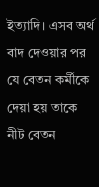ইত্যাদি। এসব অর্থ বাদ দেওয়ার পর যে বেতন কর্মীকে দেয়া হয় তাকে নীট বেতন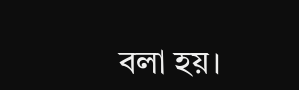বলা হয়।